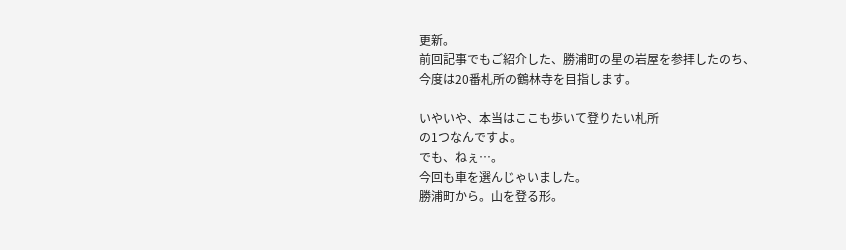更新。
前回記事でもご紹介した、勝浦町の星の岩屋を参拝したのち、
今度は20番札所の鶴林寺を目指します。

いやいや、本当はここも歩いて登りたい札所
の1つなんですよ。
でも、ねぇ…。
今回も車を選んじゃいました。
勝浦町から。山を登る形。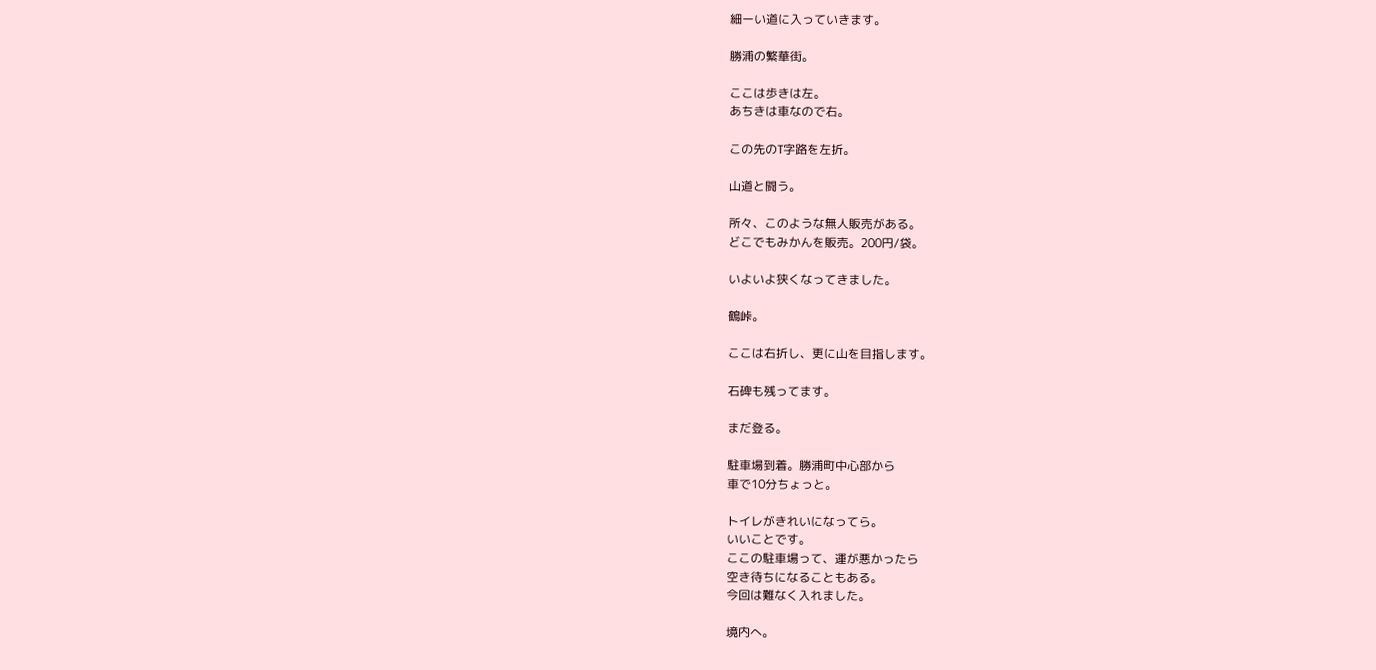細ーい道に入っていきます。

勝浦の繁華街。

ここは歩きは左。
あちきは車なので右。

この先のT字路を左折。

山道と闘う。

所々、このような無人販売がある。
どこでもみかんを販売。200円/袋。

いよいよ狭くなってきました。

鶴峠。

ここは右折し、更に山を目指します。

石碑も残ってます。

まだ登る。

駐車場到着。勝浦町中心部から
車で10分ちょっと。

トイレがきれいになってら。
いいことです。
ここの駐車場って、運が悪かったら
空き待ちになることもある。
今回は難なく入れました。

境内へ。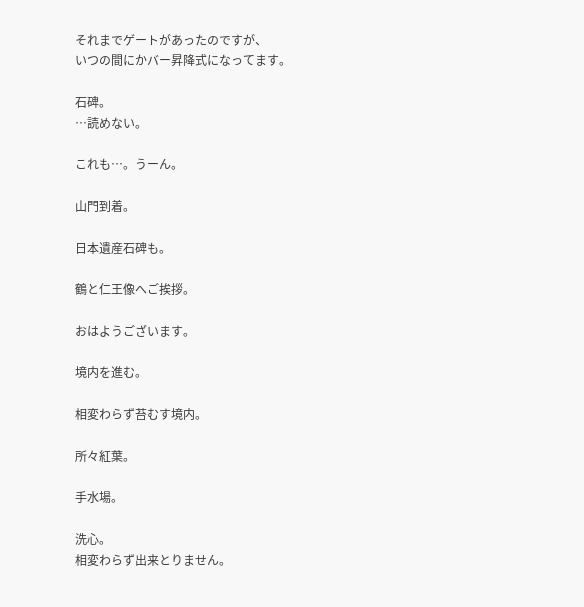それまでゲートがあったのですが、
いつの間にかバー昇降式になってます。

石碑。
…読めない。

これも…。うーん。

山門到着。

日本遺産石碑も。

鶴と仁王像へご挨拶。

おはようございます。

境内を進む。

相変わらず苔むす境内。

所々紅葉。

手水場。

洗心。
相変わらず出来とりません。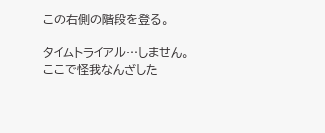この右側の階段を登る。

タイムトライアル…しません。
ここで怪我なんざした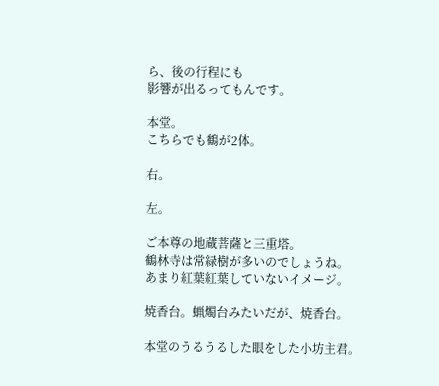ら、後の行程にも
影響が出るってもんです。

本堂。
こちらでも鶴が2体。

右。

左。

ご本尊の地蔵菩薩と三重塔。
鶴林寺は常緑樹が多いのでしょうね。
あまり紅葉紅葉していないイメージ。

焼香台。蝋燭台みたいだが、焼香台。

本堂のうるうるした眼をした小坊主君。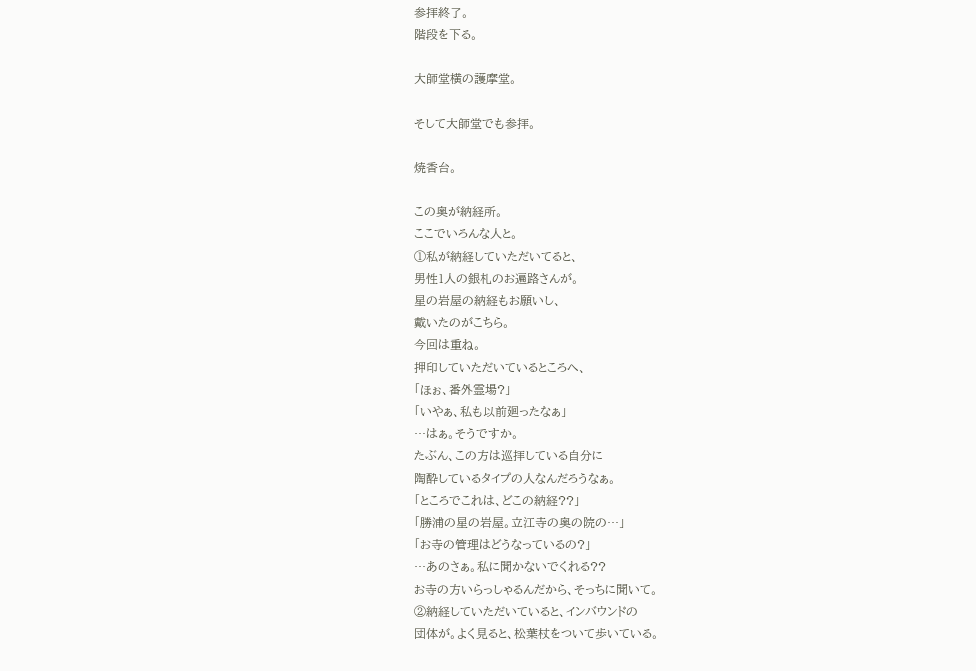参拝終了。
階段を下る。

大師堂横の護摩堂。

そして大師堂でも参拝。

焼香台。

この奥が納経所。
ここでいろんな人と。
①私が納経していただいてると、
男性1人の銀札のお遍路さんが。
星の岩屋の納経もお願いし、
戴いたのがこちら。
今回は重ね。
押印していただいているところへ、
「ほぉ、番外霊場?」
「いやぁ、私も以前廻ったなぁ」
…はぁ。そうですか。
たぶん、この方は巡拝している自分に
陶酔しているタイプの人なんだろうなぁ。
「ところでこれは、どこの納経??」
「勝浦の星の岩屋。立江寺の奥の院の…」
「お寺の管理はどうなっているの?」
…あのさぁ。私に聞かないでくれる??
お寺の方いらっしゃるんだから、そっちに聞いて。
②納経していただいていると、インバウンドの
団体が。よく見ると、松葉杖をついて歩いている。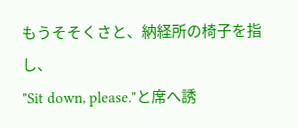もうそそくさと、納経所の椅子を指し、
"Sit down, please."と席へ誘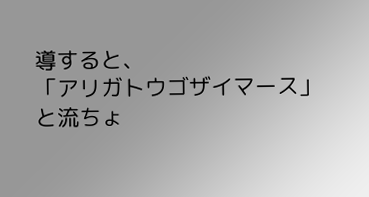導すると、
「アリガトウゴザイマース」
と流ちょ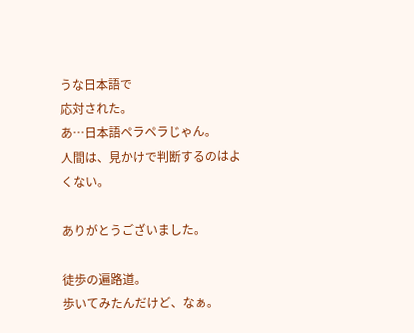うな日本語で
応対された。
あ…日本語ペラペラじゃん。
人間は、見かけで判断するのはよくない。

ありがとうございました。

徒歩の遍路道。
歩いてみたんだけど、なぁ。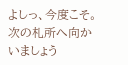よしっ、今度こそ。
次の札所へ向かいましょう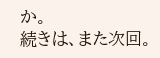か。
続きは、また次回。